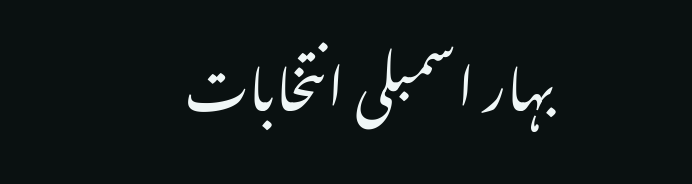بہار اسمبلی انتخابات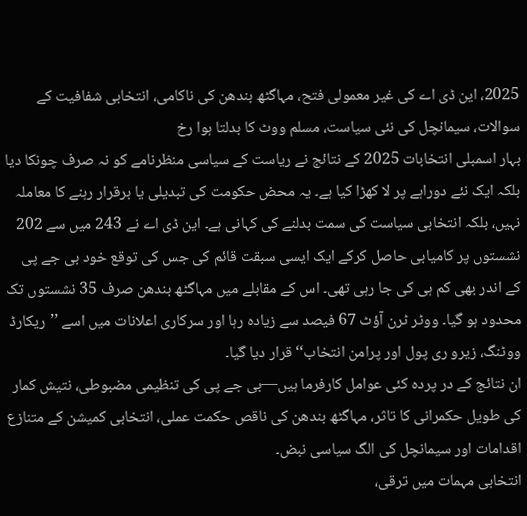2025، این ڈی اے کی غیر معمولی فتح، مہاگٹھ بندھن کی ناکامی، انتخابی شفافیت کے سوالات، سیمانچل کی نئی سیاست، مسلم ووٹ کا بدلتا ہوا رخ
بہار اسمبلی انتخابات 2025 کے نتائج نے ریاست کے سیاسی منظرنامے کو نہ صرف چونکا دیا بلکہ ایک نئے دوراہے پر لا کھڑا کیا ہے۔ یہ محض حکومت کی تبدیلی یا برقرار رہنے کا معاملہ نہیں، بلکہ انتخابی سیاست کی سمت بدلنے کی کہانی ہے۔ این ڈی اے نے 243 میں سے 202 نشستوں پر کامیابی حاصل کرکے ایک ایسی سبقت قائم کی جس کی توقع خود بی جے پی کے اندر بھی کم ہی کی جا رہی تھی۔ اس کے مقابلے میں مہاگٹھ بندھن صرف 35 نشستوں تک محدود ہو گیا۔ ووٹر ٹرن آؤٹ 67 فیصد سے زیادہ رہا اور سرکاری اعلانات میں اسے ’’ریکارڈ ووٹنگ، زیرو ری پول اور پرامن انتخاب‘‘ قرار دیا گیا۔
ان نتائج کے در پردہ کئی عوامل کارفرما ہیں—بی جے پی کی تنظیمی مضبوطی، نتیش کمار کی طویل حکمرانی کا تاثر، مہاگٹھ بندھن کی ناقص حکمت عملی، انتخابی کمیشن کے متنازع اقدامات اور سیمانچل کی الگ سیاسی نبض۔
انتخابی مہمات میں ترقی،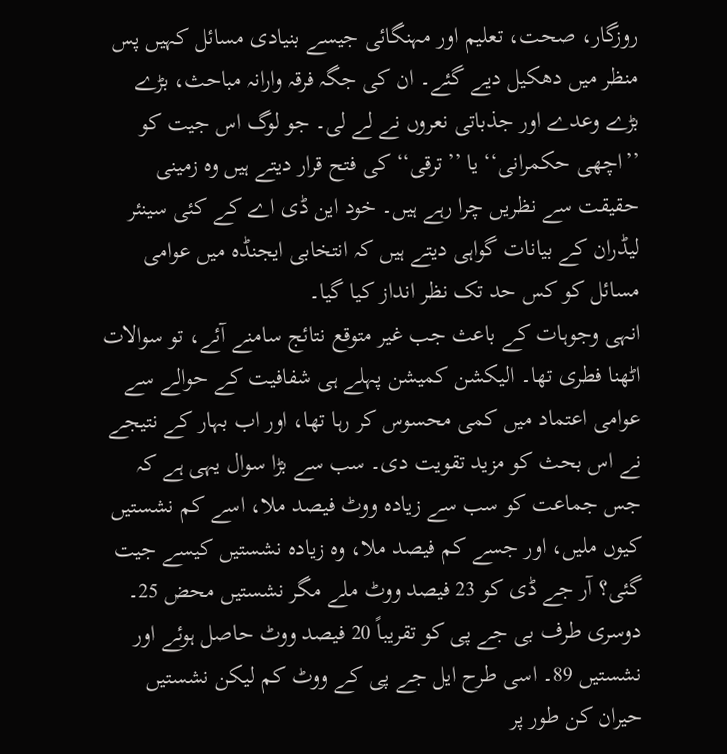روزگار، صحت، تعلیم اور مہنگائی جیسے بنیادی مسائل کہیں پس منظر میں دھکیل دیے گئے۔ ان کی جگہ فرقہ وارانہ مباحث، بڑے بڑے وعدے اور جذباتی نعروں نے لے لی۔ جو لوگ اس جیت کو ’’اچھی حکمرانی‘‘ یا ’’ترقی‘‘ کی فتح قرار دیتے ہیں وہ زمینی حقیقت سے نظریں چرا رہے ہیں۔ خود این ڈی اے کے کئی سینئر لیڈران کے بیانات گواہی دیتے ہیں کہ انتخابی ایجنڈہ میں عوامی مسائل کو کس حد تک نظر انداز کیا گیا۔
انہی وجوہات کے باعث جب غیر متوقع نتائج سامنے آئے، تو سوالات اٹھنا فطری تھا۔ الیکشن کمیشن پہلے ہی شفافیت کے حوالے سے عوامی اعتماد میں کمی محسوس کر رہا تھا، اور اب بہار کے نتیجے نے اس بحث کو مزید تقویت دی۔ سب سے بڑا سوال یہی ہے کہ جس جماعت کو سب سے زیادہ ووٹ فیصد ملا، اسے کم نشستیں کیوں ملیں، اور جسے کم فیصد ملا، وہ زیادہ نشستیں کیسے جیت گئی؟ آر جے ڈی کو 23 فیصد ووٹ ملے مگر نشستیں محض 25۔ دوسری طرف بی جے پی کو تقریباً 20 فیصد ووٹ حاصل ہوئے اور نشستیں 89۔ اسی طرح ایل جے پی کے ووٹ کم لیکن نشستیں حیران کن طور پر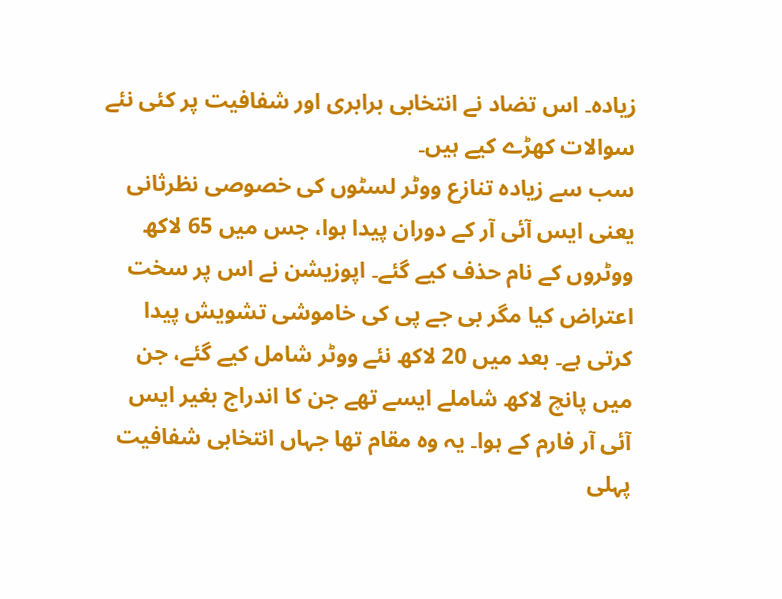زیادہ۔ اس تضاد نے انتخابی برابری اور شفافیت پر کئی نئے سوالات کھڑے کیے ہیں۔
سب سے زیادہ تنازع ووٹر لسٹوں کی خصوصی نظرثانی یعنی ایس آئی آر کے دوران پیدا ہوا، جس میں 65 لاکھ ووٹروں کے نام حذف کیے گئے۔ اپوزیشن نے اس پر سخت اعتراض کیا مگر بی جے پی کی خاموشی تشویش پیدا کرتی ہے۔ بعد میں 20 لاکھ نئے ووٹر شامل کیے گئے، جن میں پانچ لاکھ شاملے ایسے تھے جن کا اندراج بغیر ایس آئی آر فارم کے ہوا۔ یہ وہ مقام تھا جہاں انتخابی شفافیت پہلی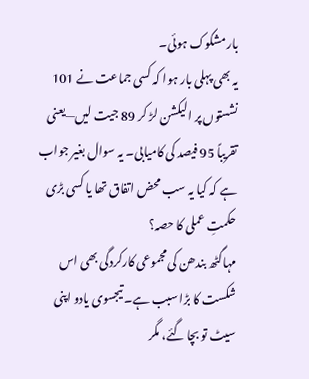بار مشکوک ہوئی۔
یہ بھی پہلی بار ہوا کہ کسی جماعت نے 101 نشستوں پر الیکشن لڑ کر 89 جیت لیں—یعنی تقریباً 95 فیصد کی کامیابی۔ یہ سوال بغیر جواب ہے کہ کیا یہ سب محض اتفاق تھا یا کسی بڑی حکمتِ عملی کا حصہ؟
مہاگٹھ بندھن کی مجموعی کارکردگی بھی اس شکست کا بڑا سبب ہے۔ تیجسوی یادو اپنی سیٹ تو بچا گئے، مگر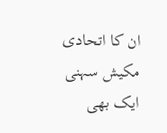ان کا اتحادی مکیش سہنی ایک بھی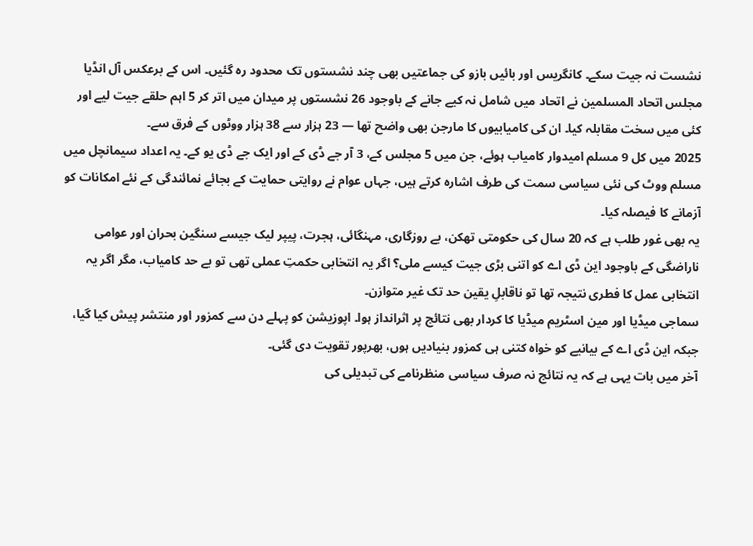نشست نہ جیت سکے۔ کانگریس اور بائیں بازو کی جماعتیں بھی چند نشستوں تک محدود رہ گئیں۔ اس کے برعکس آل انڈیا مجلس اتحاد المسلمین نے اتحاد میں شامل نہ کیے جانے کے باوجود 26 نشستوں پر میدان میں اتر کر 5 اہم حلقے جیت لیے اور کئی میں سخت مقابلہ کیا۔ ان کی کامیابیوں کا مارجن بھی واضح تھا — 23 ہزار سے 38 ہزار ووٹوں کے فرق سے۔
2025 میں کل 9 مسلم امیدوار کامیاب ہوئے، جن میں 5 مجلس کے، 3 آر جے ڈی کے اور ایک جے ڈی یو کے۔ یہ اعداد سیمانچل میں مسلم ووٹ کی نئی سیاسی سمت کی طرف اشارہ کرتے ہیں، جہاں عوام نے روایتی حمایت کے بجائے نمائندگی کے نئے امکانات کو آزمانے کا فیصلہ کیا۔
یہ بھی غور طلب ہے کہ 20 سال کی حکومتی تھکن، بے روزگاری، مہنگائی، ہجرت، پیپر لیک جیسے سنگین بحران اور عوامی ناراضگی کے باوجود این ڈی اے کو اتنی بڑی جیت کیسے ملی؟ اگر یہ انتخابی حکمتِ عملی تھی تو بے حد کامیاب، مگر اگر یہ انتخابی عمل کا فطری نتیجہ تھا تو ناقابلِ یقین حد تک غیر متوازن۔
سماجی میڈیا اور مین اسٹریم میڈیا کا کردار بھی نتائج پر اثرانداز ہوا۔ اپوزیشن کو پہلے دن سے کمزور اور منتشر پیش کیا گیا، جبکہ این ڈی اے کے بیانیے کو خواہ کتنی ہی کمزور بنیادیں ہوں، بھرپور تقویت دی گئی۔
آخر میں بات یہی ہے کہ یہ نتائج نہ صرف سیاسی منظرنامے کی تبدیلی کی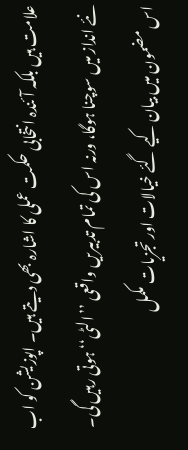علامت ہیں بلکہ آئندہ انتخابی حکمت عملی کا اشارہ بھی دیتے ہیں۔ اپوزیشن کو اب نئے انداز میں سوچنا ہوگا، ورنہ اس کی تمام تدبیریں واقعی ’’الٹی‘‘ ہوتی رہیں گی۔
اس مضمون میں بیان کیے گئے خیالات اور تجزیات مکمل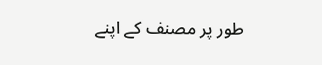طور پر مصنف کے اپنے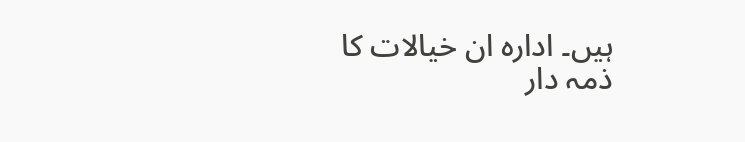ہیں۔ ادارہ ان خیالات کا ذمہ دار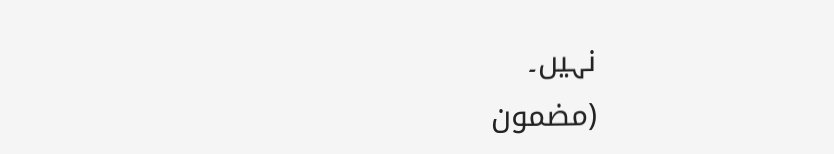نہیں۔
(مضمون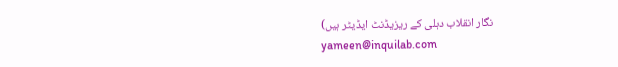نگار انقلاب دہلی کے ریزیڈنٹ ایڈیٹر ہیں)
yameen@inquilab.com